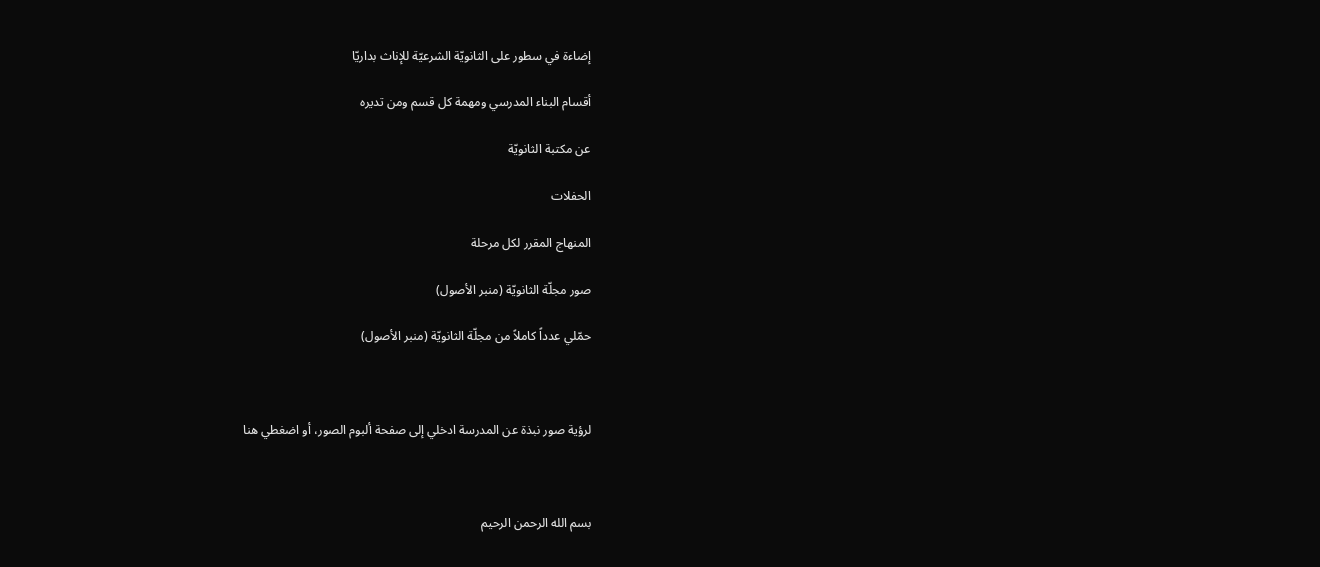إضاءة في سطور على الثانويّة الشرعيّة للإناث بداريّا

أقسام البناء المدرسي ومهمة كل قسم ومن تديره

عن مكتبة الثانويّة

الحفلات

المنهاج المقرر لكل مرحلة

صور مجلّة الثانويّة (منبر الأصول)

حمّلي عدداً كاملاً من مجلّة الثانويّة (منبر الأصول)



لرؤية صور نبذة عن المدرسة ادخلي إلى صفحة ألبوم الصور، أو اضغطي هنا



بسم الله الرحمن الرحيم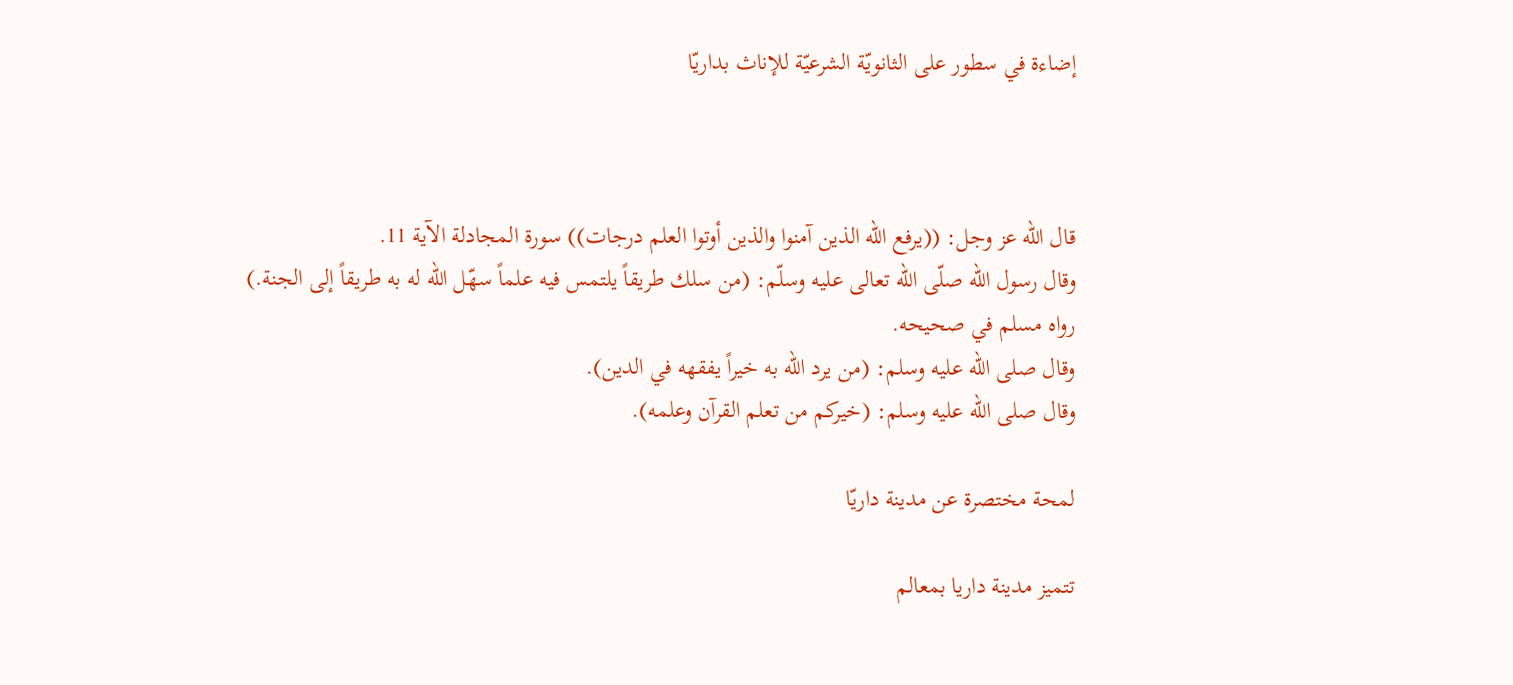إضاءة في سطور على الثانويّة الشرعيّة للإناث بداريّا



قال الله عز وجل: ((يرفع الله الذين آمنوا والذين أوتوا العلم درجات)) سورة المجادلة الآية 11.
وقال رسول الله صلّى الله تعالى عليه وسلّم: (من سلك طريقاً يلتمس فيه علماً سهّل الله له به طريقاً إلى الجنة.)
رواه مسلم في صحيحه.
وقال صلى الله عليه وسلم: (من يرد الله به خيراً يفقهه في الدين).
وقال صلى الله عليه وسلم: (خيركم من تعلم القرآن وعلمه).

لمحة مختصرة عن مدينة داريّا

تتميز مدينة داريا بمعالم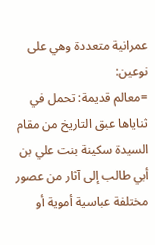عمرانية متعددة وهي على نوعين:
=معالم قديمة: تحمل في ثناياها عبق التاريخ من مقام السيدة سكينة بنت علي بن أبي طالب إلى آثار من عصور مختلفة عباسية أموية أو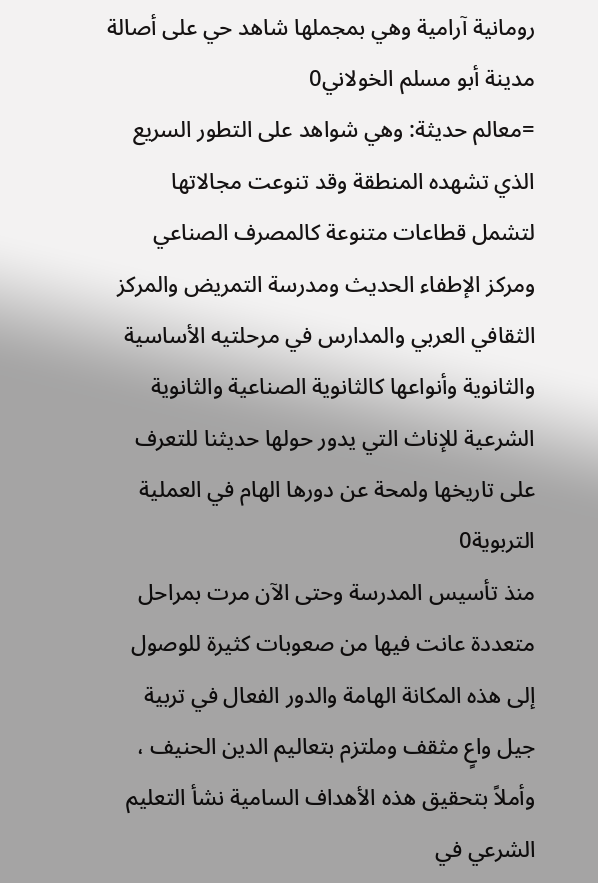رومانية آرامية وهي بمجملها شاهد حي على أصالة مدينة أبو مسلم الخولاني0
=معالم حديثة: وهي شواهد على التطور السريع الذي تشهده المنطقة وقد تنوعت مجالاتها لتشمل قطاعات متنوعة كالمصرف الصناعي ومركز الإطفاء الحديث ومدرسة التمريض والمركز الثقافي العربي والمدارس في مرحلتيه الأساسية والثانوية وأنواعها كالثانوية الصناعية والثانوية الشرعية للإناث التي يدور حولها حديثنا للتعرف على تاريخها ولمحة عن دورها الهام في العملية التربوية0
منذ تأسيس المدرسة وحتى الآن مرت بمراحل متعددة عانت فيها من صعوبات كثيرة للوصول إلى هذه المكانة الهامة والدور الفعال في تربية جيل واعٍ مثقف وملتزم بتعاليم الدين الحنيف ، وأملاً بتحقيق هذه الأهداف السامية نشأ التعليم الشرعي في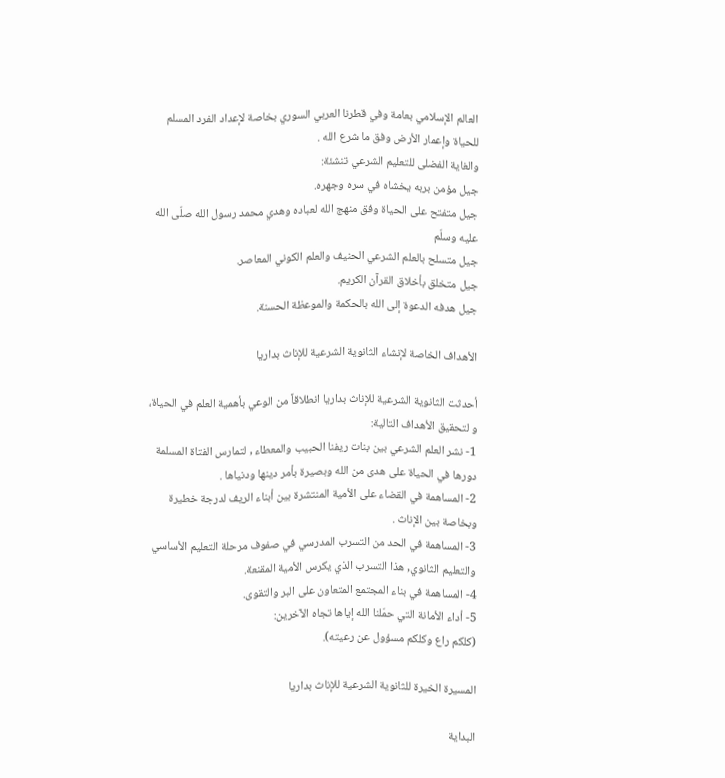العالم الإسلامي بعامة وفي قطرنا العربي السوري بخاصة لإعداد الفرد المسلم للحياة وإعمار الأرض وفق ما شرع الله .
والغاية الفضلى للتعليم الشرعي تنشئة:
جيل مؤمن بربه يخشاه في سره وجهره.
جيل متفتح على الحياة وفق منهج الله لعباده وهدي محمد رسول الله صلّى الله عليه وسلّم
جيل متسلح بالعلم الشرعي الحنيف والعلم الكوني المعاصر.
جيل متخلق بأخلاق القرآن الكريم.
جيل هدفه الدعوة إلى الله بالحكمة والموعظة الحسنة.

الأهداف الخاصة لإنشاء الثانوية الشرعية للإناث بداريا

أحدثت الثانوية الشرعية للإناث بداريا انطلاقاً من الوعي بأهمية العلم في الحياة، و لتحقيق الأهداف التالية:
1- نشر العلم الشرعي بين بنات ريفنا الحبيب والمعطاء , لتمارس الفتاة المسلمة
دورها في الحياة على هدى من الله وبصيرة بأمر دينها ودنياها .
2- المساهمة في القضاء على الأمية المنتشرة بين أبناء الريف لدرجة خطيرة
وبخاصة بين الإناث .
3- المساهمة في الحد من التسرب المدرسي في صفوف مرحلة التعليم الأساسي
والتعليم الثانوي, هذا التسرب الذي يكرس الأمية المقنعة.
4- المساهمة في بناء المجتمع المتعاون على البر والتقوى.
5- أداء الأمانة التي حمّلنا الله إياها تجاه الآخرين:
(كلكم راع وكلكم مسؤول عن رعيته).

المسيرة الخيرة للثانوية الشرعية للإناث بداريا

البداية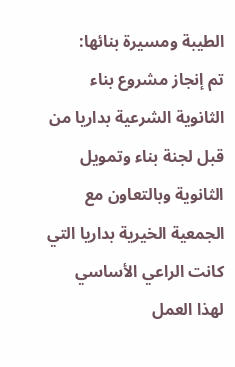الطيبة ومسيرة بنائها:
تم إنجاز مشروع بناء الثانوية الشرعية بداريا من قبل لجنة بناء وتمويل الثانوية وبالتعاون مع الجمعية الخيرية بداريا التي كانت الراعي الأساسي لهذا العمل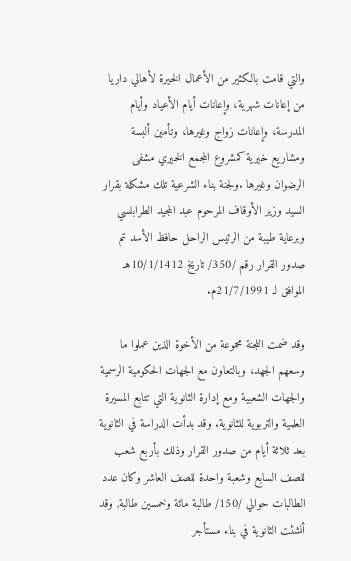والتي قامت بالكثير من الأعمال الخيرة لأهالي داريا من إعانات شهرية، وإعانات أيام الأعياد وأيام المدرسة، وإعانات زواج وغيرها، وتأمين ألبسة ومشاريع خيرية كمشروع المجمع الخيري مشفى الرضوان وغيرها .ولجنة بناء الشرعية تلك مشكلة بقرار السيد وزير الأوقاف المرحوم عبد المجيد الطرابلسي وبرعاية طيبة من الرئيس الراحل حافظ الأسد تم صدور القرار رقم /350/ تاريخ 10/1/1412هـ الموافق لـ 21/7/1991م.

وقد ضمت اللجنة محموعة من الأخوة الذين عملوا ما وسعهم الجهد، وبالتعاون مع الجهات الحكومية الرسمية والجهات الشعبية ومع إدارة الثانوية التي تتابع المسيرة العلمية والتربوية للثانوية. وقد بدأت الدراسة في الثانوية بعد ثلاثة أيام من صدور القرار وذلك بأربع شعب للصف السابع وشعبة واحدة للصف العاشر وكان عدد الطالبات حوالي /150/ طالبة مائة وخمسين طالبة, وقد أنشئت الثانوية في بناء مستأجر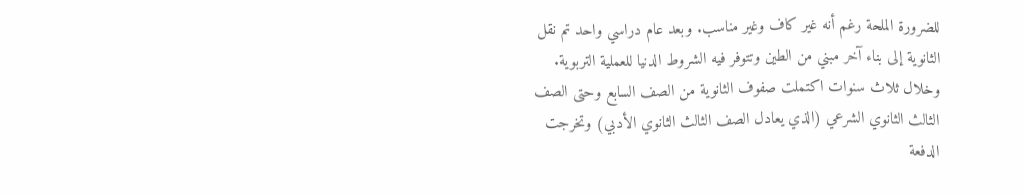للضرورة الملحة رغم أنه غير كاف وغير مناسب. وبعد عام دراسي واحد تم نقل الثانوية إلى بناء آخر مبني من الطين وتتوفر فيه الشروط الدنيا للعملية التربوية.
وخلال ثلاث سنوات اكتملت صفوف الثانوية من الصف السابع وحتى الصف الثالث الثانوي الشرعي (الذي يعادل الصف الثالث الثانوي الأدبي) وتخرجت الدفعة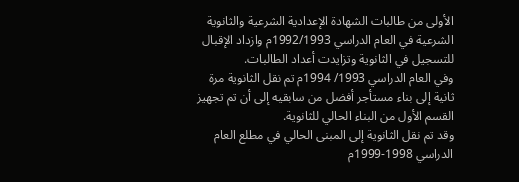الأولى من طالبات الشهادة الإعدادية الشرعية والثانوية الشرعية في العام الدراسي 1992/1993م وازداد الإقبال للتسجيل في الثانوية وتزايدت أعداد الطالبات.
وفي العام الدراسي 1993/ 1994م تم نقل الثانوية مرة ثانية إلى بناء مستأجر أفضل من سابقيه إلى أن تم تجهيز القسم الأول من البناء الحالي للثانوية.
وقد تم نقل الثانوية إلى المبنى الحالي في مطلع العام الدراسي 1998-1999م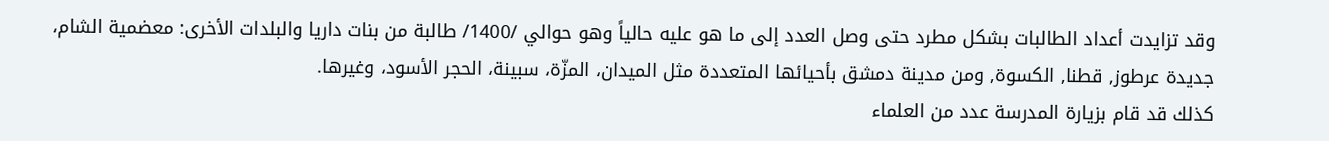وقد تزايدت أعداد الطالبات بشكل مطرد حتى وصل العدد إلى ما هو عليه حالياً وهو حوالي /1400/ طالبة من بنات داريا والبلدات الأخرى: معضمية الشام، جديدة عرطوز, قطنا, الكسوة, ومن مدينة دمشق بأحيائها المتعددة مثل الميدان، المزّة، سبينة، الحجر الأسود، وغيرها.
كذلك قد قام بزيارة المدرسة عدد من العلماء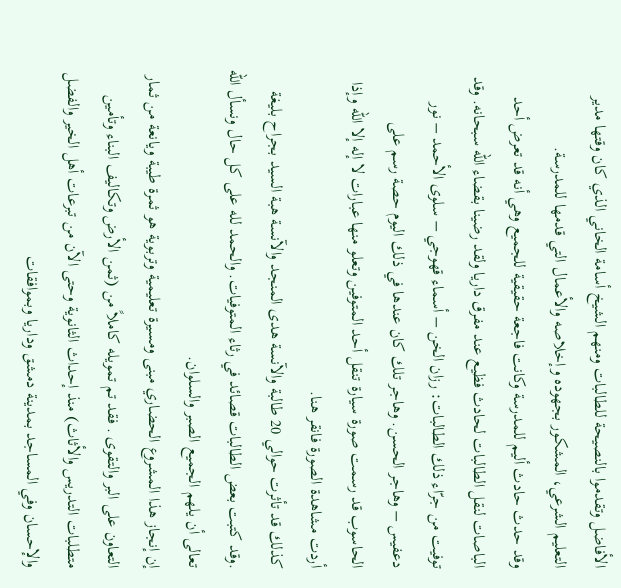الأفاضل وتقدموا بالنصيحة للطالبات ومنهم الشيخ أسامة الخاني الذي كان وقتها مدير التعليم الشرعي، المشكور بجهوده وإخلاصه والأعمال التي قدمها للمدرسة.
وقد حدث حادث أليم للمدرسة وكانت فاجعة حقيقية للجميع وهي أنه قد تعرض أحد الباصات لنقل الطالبات لحادث فظيع عند مفرق داريا ولقد رضينا بقضاء الله سبحانه. وقد توفيت من جرّاء ذلك الطالبات: رزان الخن – أسماء قهوجي – سلوى الأحمد – نور دعفيس – وهاجر الحسن. وهاجر تلك كان عندها في ذلك اليوم حصة رسم على الحاسوب قد رسمت صورة سيارة تنقل أحد المتوفين وتعلو منها عبارات لا إله إلا الله وإذا أردت مشاهدة الصورة فانقر هنا.
كذلك قد تأثرت حوالي 20 طالبة والآنسة هدى المنجد والآنسة هبة السيد بجراح بليغة .وقد كتبت بعض الطالبات قصائد في رثاء المتوفيات. والحمد لله على كل حال ونسأل الله تعالى أن يلهم الجميع الصبر والسلوان.
إن إنجاز هذا المشروع الحضاري مبنى ومسيرة تعليمية وتربوية هو ثمرة طيبة ويانعة من ثمار التعاون على البر والتقوى . فقد تم تمويله كاملاً من (ثمن الأرض وتكاليف البناء وتأمين متطلبات التدريس والأثاث) منذ إحداث الثانوية وحتى الآن من تبرعات أهل الخير والفضل والإحسان وفي المساجد بمدينة دمشق وداريا وبموافقات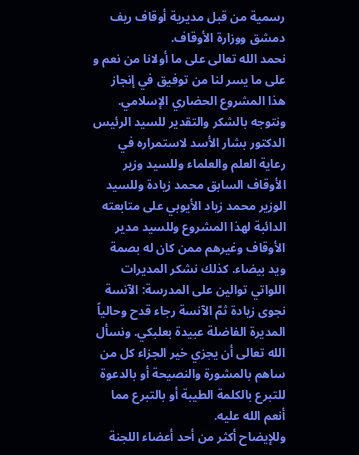رسمية من قبل مديرية أوقاف ريف دمشق ووزارة الأوقاف.
نحمد الله تعالى على ما أولانا من نعم و على ما يسر لنا من توفيق في إنجاز هذا المشروع الحضاري الإسلامي.
ونتوجه بالشكر والتقدير للسيد الرئيس الدكتور بشار الأسد لاستمراره في رعاية العلم والعلماء وللسيد وزير الأوقاف السابق محمد زيادة وللسيد الوزير محمد زياد الأيوبي على متابعته الدائبة لهذا المشروع وللسيد مدير الأوقاف وغيرهم ممن كان له بصمة ويد بيضاء. كذلك نشكر المديرات اللواتي توالين على المدرسة: الآنسة نجوى زيادة ثمّ الآنسة رجاء قدح وحالياً المديرة الفاضلة عبيدة بعلبكي. ونسأل الله تعالى أن يجزي خير الجزاء كل من ساهم بالمشورة والنصيحة أو بالدعوة للتبرع بالكلمة الطيبة أو بالتبرع مما أنعم الله عليه.
وللإيضاح أكثر من أحد أعضاء اللجنة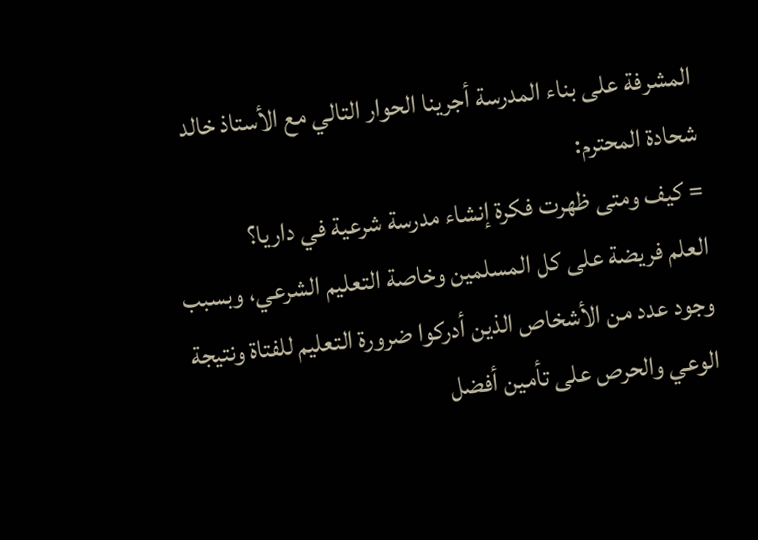المشرفة على بناء المدرسة أجرينا الحوار التالي مع الأستاذ خالد شحادة المحترم:
= كيف ومتى ظهرت فكرة إنشاء مدرسة شرعية في داريا؟
العلم فريضة على كل المسلمين وخاصة التعليم الشرعي، وبسبب وجود عدد من الأشخاص الذين أدركوا ضرورة التعليم للفتاة ونتيجة الوعي والحرص على تأمين أفضل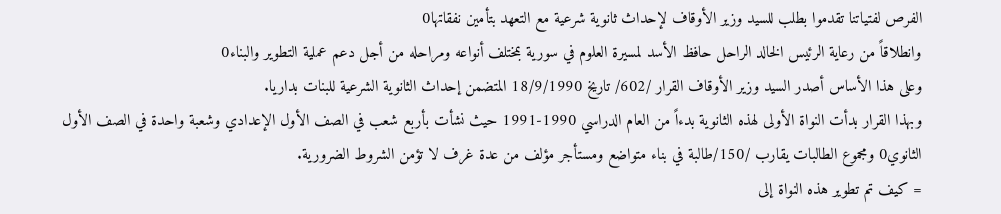الفرص لفتياتنا تقدموا بطلب للسيد وزير الأوقاف لإحداث ثانوية شرعية مع التعهد بتأمين نفقاتها0
وانطلاقاً من رعاية الرئيس الخالد الراحل حافظ الأسد لمسيرة العلوم في سورية بمختلف أنواعه ومراحله من أجل دعم عملية التطوير والبناء0
وعلى هذا الأساس أصدر السيد وزير الأوقاف القرار /602/ تاريخ 18/9/1990 المتضمن إحداث الثانوية الشرعية للبنات بداريا.
وبهذا القرار بدأت النواة الأولى لهذه الثانوية بدءاً من العام الدراسي 1990-1991 حيث نشأت بأربع شعب في الصف الأول الإعدادي وشعبة واحدة في الصف الأول الثانوي0 ومجموع الطالبات يقارب /150/طالبة في بناء متواضع ومستأجر مؤلف من عدة غرف لا تؤمن الشروط الضرورية.
= كيف تم تطوير هذه النواة إلى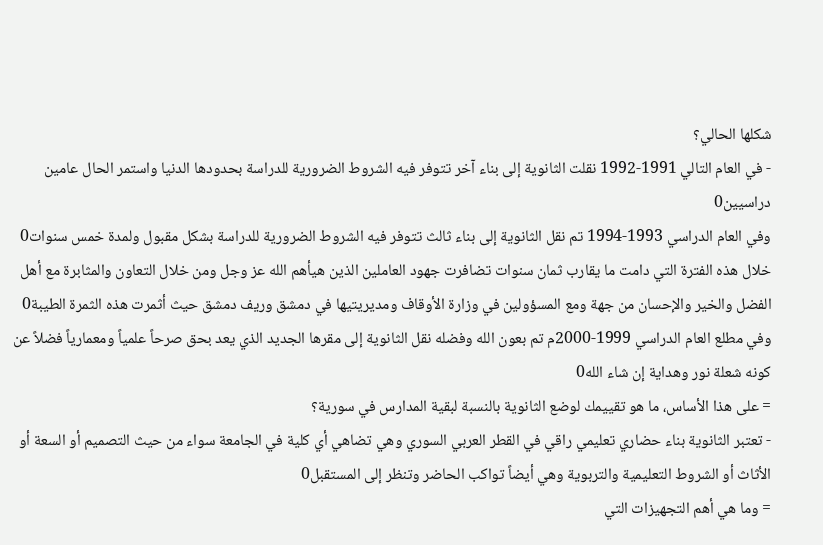شكلها الحالي؟
- في العام التالي 1991-1992 نقلت الثانوية إلى بناء آخر تتوفر فيه الشروط الضرورية للدراسة بحدودها الدنيا واستمر الحال عامين دراسيين0
وفي العام الدراسي 1993-1994 تم نقل الثانوية إلى بناء ثالث تتوفر فيه الشروط الضرورية للدراسة بشكل مقبول ولمدة خمس سنوات0
خلال هذه الفترة التي دامت ما يقارب ثمان سنوات تضافرت جهود العاملين الذين هيأهم الله عز وجل ومن خلال التعاون والمثابرة مع أهل الفضل والخير والإحسان من جهة ومع المسؤولين في وزارة الأوقاف ومديريتيها في دمشق وريف دمشق حيث أثمرت هذه الثمرة الطيبة0
وفي مطلع العام الدراسي 1999-2000م تم بعون الله وفضله نقل الثانوية إلى مقرها الجديد الذي يعد بحق صرحاً علمياً ومعمارياً فضلاً عن كونه شعلة نور وهداية إن شاء الله0
= على هذا الأساس، ما هو تقييمك لوضع الثانوية بالنسبة لبقية المدارس في سورية؟
- تعتبر الثانوية بناء حضاري تعليمي راقي في القطر العربي السوري وهي تضاهي أي كلية في الجامعة سواء من حيث التصميم أو السعة أو الأثاث أو الشروط التعليمية والتربوية وهي أيضاً تواكب الحاضر وتنظر إلى المستقبل0
= وما هي أهم التجهيزات التي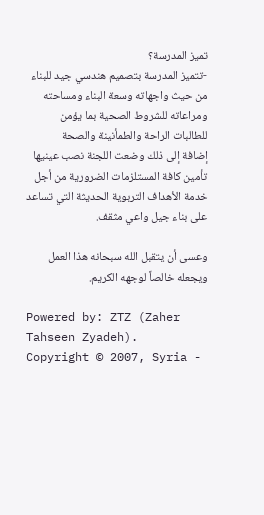تميز المدرسة؟
-تتميز المدرسة بتصميم هندسي جيد للبناء من حيث واجهاته وسعة البناء ومساحته ومراعاته للشروط الصحية بما يؤمن للطالبات الراحة والطمأنينة والصحة
إضافة إلى ذلك وضعت اللجنة نصب عينيها تأمين كافة المستلزمات الضرورية من أجل خدمة الأهداف التربوية الحديثة التي تساعد على بناء جيل واعي مثقف.

وعسى أن يتقبل الله سبحانه هذا العمل ويجعله خالصاً لوجهه الكريم.

Powered by: ZTZ (Zaher Tahseen Zyadeh).
Copyright © 2007, Syria -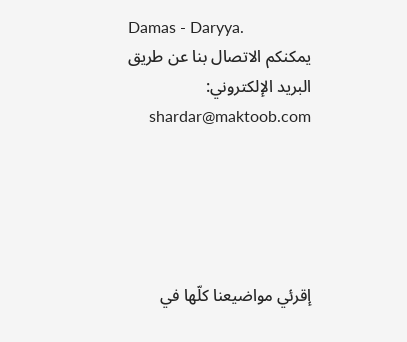Damas - Daryya.
يمكنكم الاتصال بنا عن طريق البريد الإلكتروني: shardar@maktoob.com





إقرئي مواضيعنا كلّها في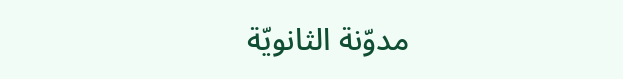مدوّنة الثانويّة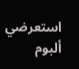استعرضي ألبوم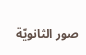صور الثانويّة